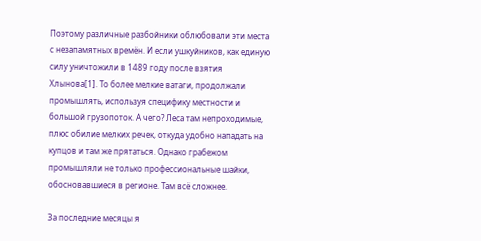Поэтому различные разбойники облюбовали эти места с незапамятных времён. И если ушкуйников, как единую силу уничтожили в 1489 году после взятия Хлынова[1]. То более мелкие ватаги, продолжали промышлять, используя специфику местности и большой грузопоток. А чего? Леса там непроходимые, плюс обилие мелких речек, откуда удобно нападать на купцов и там же прятаться. Однако грабежом промышляли не только профессиональные шайки, обосновавшиеся в регионе. Там всё сложнее.

За последние месяцы я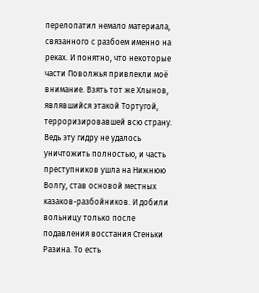перелопатил немало материала, связанного с разбоем именно на реках. И понятно, что некоторые части Поволжья привлекли моё внимание. Взять тот же Хлынов, являвшийся этакой Тортугой, терроризировавшей всю страну. Ведь эту гидру не удалось уничтожить полностью, и часть преступников ушла на Нижнюю Волгу, став основой местных казаков-разбойников. И добили вольницу только после подавления восстания Стеньки Разина. То есть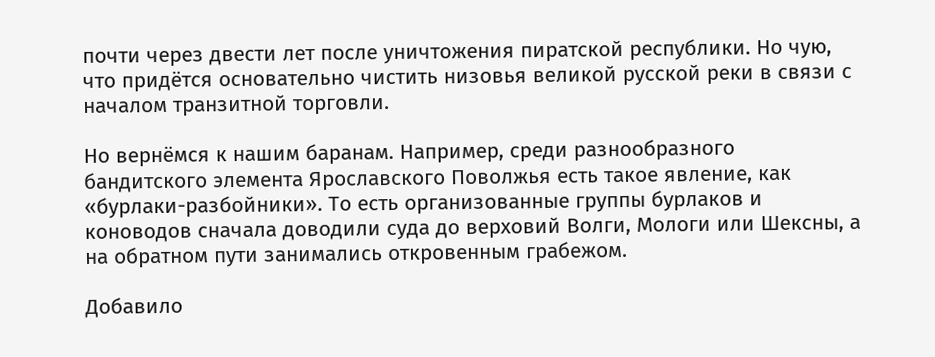почти через двести лет после уничтожения пиратской республики. Но чую, что придётся основательно чистить низовья великой русской реки в связи с началом транзитной торговли.

Но вернёмся к нашим баранам. Например, среди разнообразного бандитского элемента Ярославского Поволжья есть такое явление, как «бурлаки-разбойники». То есть организованные группы бурлаков и коноводов сначала доводили суда до верховий Волги, Мологи или Шексны, а на обратном пути занимались откровенным грабежом.

Добавило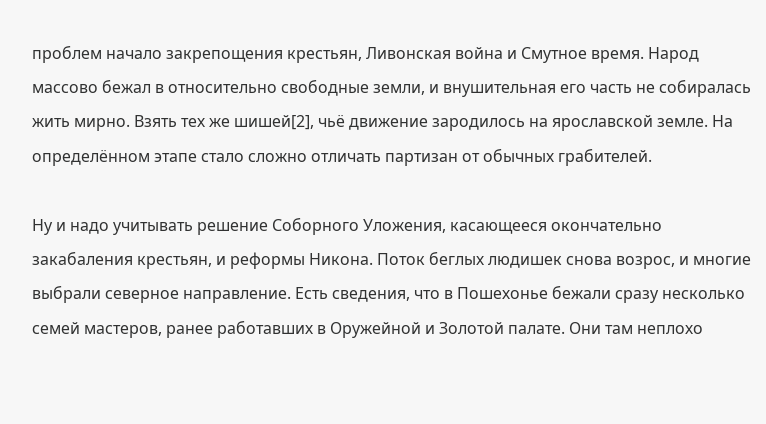проблем начало закрепощения крестьян, Ливонская война и Смутное время. Народ массово бежал в относительно свободные земли, и внушительная его часть не собиралась жить мирно. Взять тех же шишей[2], чьё движение зародилось на ярославской земле. На определённом этапе стало сложно отличать партизан от обычных грабителей.

Ну и надо учитывать решение Соборного Уложения, касающееся окончательно закабаления крестьян, и реформы Никона. Поток беглых людишек снова возрос, и многие выбрали северное направление. Есть сведения, что в Пошехонье бежали сразу несколько семей мастеров, ранее работавших в Оружейной и Золотой палате. Они там неплохо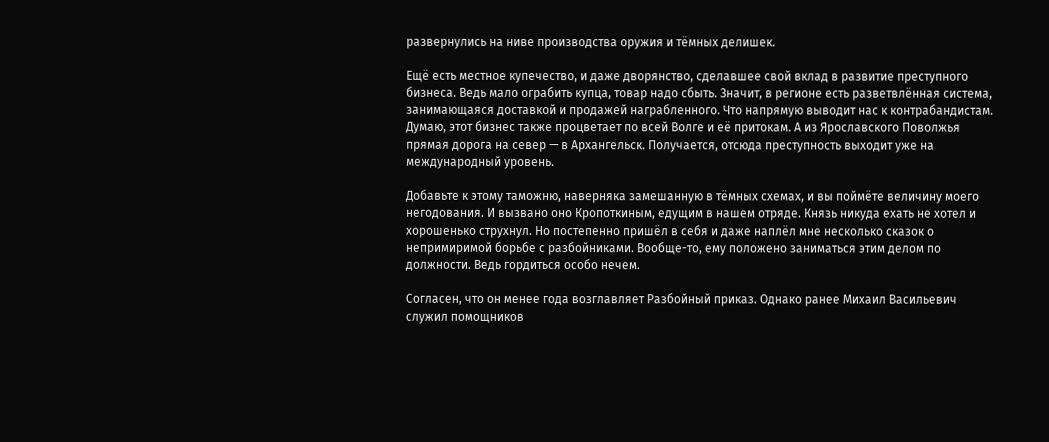развернулись на ниве производства оружия и тёмных делишек.

Ещё есть местное купечество, и даже дворянство, сделавшее свой вклад в развитие преступного бизнеса. Ведь мало ограбить купца, товар надо сбыть. Значит, в регионе есть разветвлённая система, занимающаяся доставкой и продажей награбленного. Что напрямую выводит нас к контрабандистам. Думаю, этот бизнес также процветает по всей Волге и её притокам. А из Ярославского Поволжья прямая дорога на север — в Архангельск. Получается, отсюда преступность выходит уже на международный уровень.

Добавьте к этому таможню, наверняка замешанную в тёмных схемах, и вы поймёте величину моего негодования. И вызвано оно Кропоткиным, едущим в нашем отряде. Князь никуда ехать не хотел и хорошенько струхнул. Но постепенно пришёл в себя и даже наплёл мне несколько сказок о непримиримой борьбе с разбойниками. Вообще-то, ему положено заниматься этим делом по должности. Ведь гордиться особо нечем.

Согласен, что он менее года возглавляет Разбойный приказ. Однако ранее Михаил Васильевич служил помощников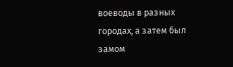воеводы в разных городах, а затем был замом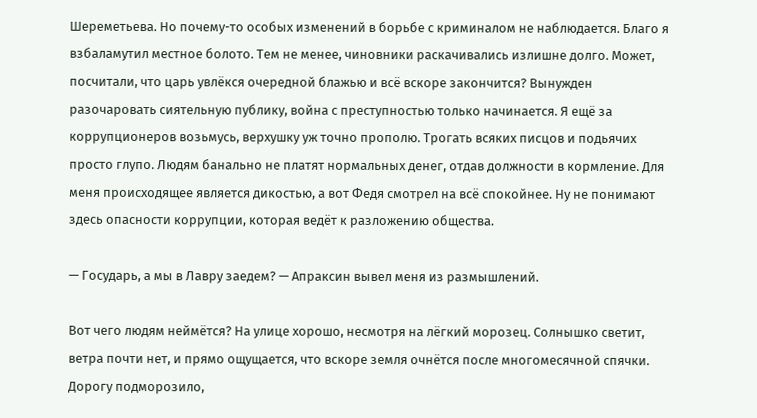Шереметьева. Но почему-то особых изменений в борьбе с криминалом не наблюдается. Благо я взбаламутил местное болото. Тем не менее, чиновники раскачивались излишне долго. Может, посчитали, что царь увлёкся очередной блажью и всё вскоре закончится? Вынужден разочаровать сиятельную публику, война с преступностью только начинается. Я ещё за коррупционеров возьмусь, верхушку уж точно прополю. Трогать всяких писцов и подьячих просто глупо. Людям банально не платят нормальных денег, отдав должности в кормление. Для меня происходящее является дикостью, а вот Федя смотрел на всё спокойнее. Ну не понимают здесь опасности коррупции, которая ведёт к разложению общества.

— Государь, а мы в Лавру заедем? — Апраксин вывел меня из размышлений.

Вот чего людям неймётся? На улице хорошо, несмотря на лёгкий морозец. Солнышко светит, ветра почти нет, и прямо ощущается, что вскоре земля очнётся после многомесячной спячки. Дорогу подморозило,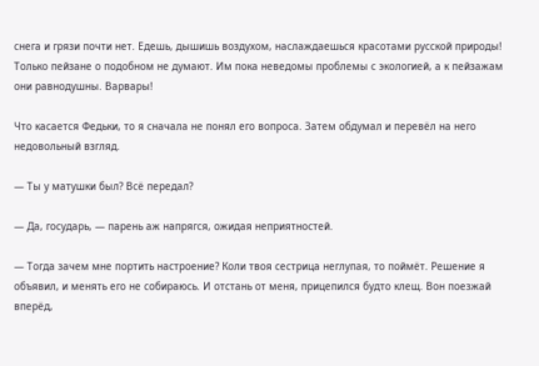снега и грязи почти нет. Едешь, дышишь воздухом, наслаждаешься красотами русской природы! Только пейзане о подобном не думают. Им пока неведомы проблемы с экологией, а к пейзажам они равнодушны. Варвары!

Что касается Федьки, то я сначала не понял его вопроса. Затем обдумал и перевёл на него недовольный взгляд.

— Ты у матушки был? Всё передал?

— Да, государь, — парень аж напрягся, ожидая неприятностей.

— Тогда зачем мне портить настроение? Коли твоя сестрица неглупая, то поймёт. Решение я объявил, и менять его не собираюсь. И отстань от меня, прицепился будто клещ. Вон поезжай вперёд,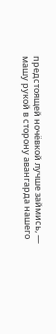предстоящей ночёвкой лучше займись, — машу рукой в сторону авангарда нашего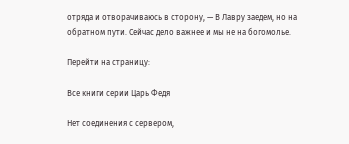отряда и отворачиваюсь в сторону, — В Лавру заедем, но на обратном пути. Сейчас дело важнее и мы не на богомолье.

Перейти на страницу:

Все книги серии Царь Федя

Нет соединения с сервером,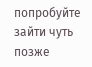попробуйте зайти чуть позже